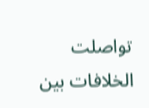تواصلت الخلافات بين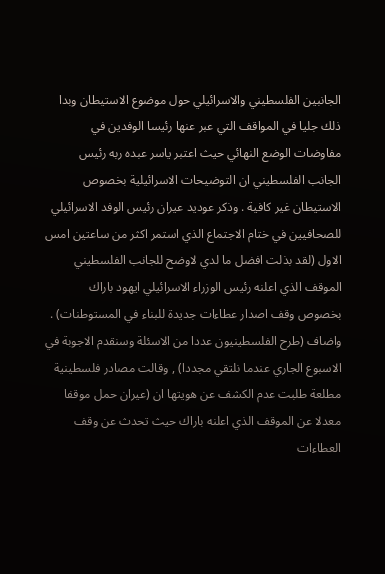الجانبين الفلسطيني والاسرائيلي حول موضوع الاستيطان وبدا ذلك جليا في المواقف التي عبر عنها رئيسا الوفدين في مفاوضات الوضع النهائي حيث اعتبر ياسر عبده ربه رئيس الجانب الفلسطيني ان التوضيحات الاسرائيلية بخصوص الاستيطان غير كافية . وذكر عوديد عيران رئيس الوفد الاسرائيلي للصحافيين في ختام الاجتماع الذي استمر اكثر من ساعتين امس الاول (لقد بذلت افضل ما لدي لاوضح للجانب الفلسطيني الموقف الذي اعلنه رئيس الوزراء الاسرائيلي ايهود باراك بخصوص وقف اصدار عطاءات جديدة للبناء في المستوطنات) . واضاف (طرح الفلسطينيون عددا من الاسئلة وسنقدم الاجوبة في الاسبوع الجاري عندما نلتقي مجددا) , وقالت مصادر فلسطينية مطلعة طلبت عدم الكشف عن هويتها ان (عيران حمل موقفا معدلا عن الموقف الذي اعلنه باراك حيث تحدث عن وقف العطاءات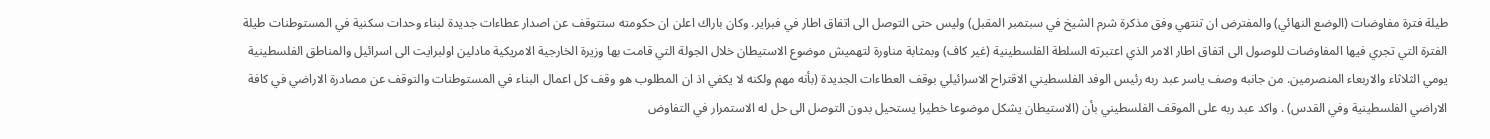طيلة فترة مفاوضات (الوضع النهائي) والمفترض ان تنتهي وفق مذكرة شرم الشيخ في سبتمبر المقبل) وليس حتى التوصل الى اتفاق اطار في فبراير. وكان باراك اعلن ان حكومته ستتوقف عن اصدار عطاءات جديدة لبناء وحدات سكنية في المستوطنات طيلة الفترة التي تجري فيها المفاوضات للوصول الى اتفاق اطار الامر الذي اعتبرته السلطة الفلسطينية (غير كاف) وبمثابة مناورة لتهميش موضوع الاستيطان خلال الجولة التي قامت بها وزيرة الخارجية الامريكية مادلين اولبرايت الى اسرائيل والمناطق الفلسطينية يومي الثلاثاء والاربعاء المنصرمين. من جانبه وصف ياسر عبد ربه رئيس الوفد الفلسطيني الاقتراح الاسرائيلي بوقف العطاءات الجديدة (بأنه مهم ولكنه لا يكفي اذ ان المطلوب هو وقف كل اعمال البناء في المستوطنات والتوقف عن مصادرة الاراضي في كافة الاراضي الفلسطينية وفي القدس) . واكد عبد ربه على الموقف الفلسطيني بأن (الاستيطان يشكل موضوعا خطيرا يستحيل بدون التوصل الى حل له الاستمرار في التفاوض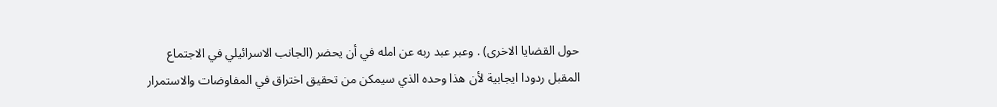حول القضايا الاخرى) . وعبر عبد ربه عن امله في أن يحضر (الجانب الاسرائيلي في الاجتماع المقبل ردودا ايجابية لأن هذا وحده الذي سيمكن من تحقيق اختراق في المفاوضات والاستمرار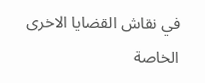في نقاش القضايا الاخرى الخاصة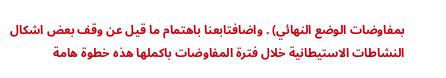بمفاوضات الوضع النهائي) . واضافتابعنا باهتمام ما قيل عن وقف بعض اشكال النشاطات الاستيطانية خلال فترة المفاوضات باكملها هذه خطوة هامة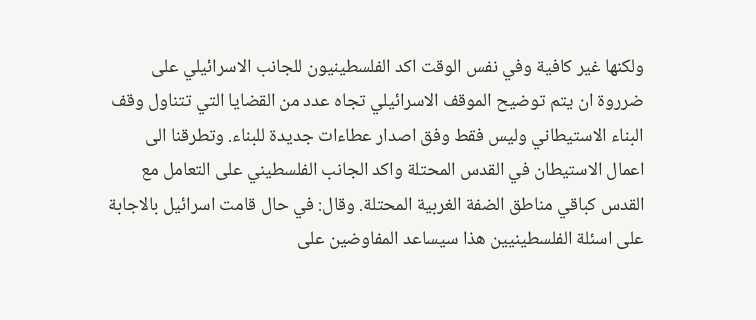ولكنها غير كافية وفي نفس الوقت اكد الفلسطينيون للجانب الاسرائيلي على ضرروة ان يتم توضيح الموقف الاسرائيلي تجاه عدد من القضايا التي تتناول وقف البناء الاستيطاني وليس فقط وفق اصدار عطاءات جديدة للبناء. وتطرقنا الى اعمال الاستيطان في القدس المحتلة واكد الجانب الفلسطيني على التعامل مع القدس كباقي مناطق الضفة الغربية المحتلة. وقال: في حال قامت اسرائيل بالاجابة على اسئلة الفلسطينيين هذا سيساعد المفاوضين على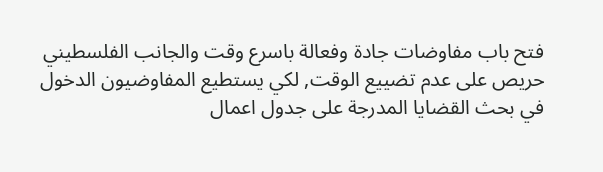فتح باب مفاوضات جادة وفعالة باسرع وقت والجانب الفلسطيني حريص على عدم تضييع الوقت, لكي يستطيع المفاوضيون الدخول في بحث القضايا المدرجة على جدول اعمال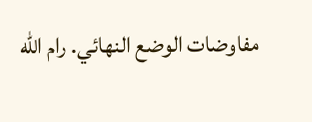مفاوضات الوضع النهائي. رام الله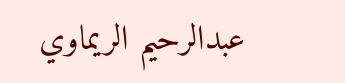عبدالرحيم الريماوي